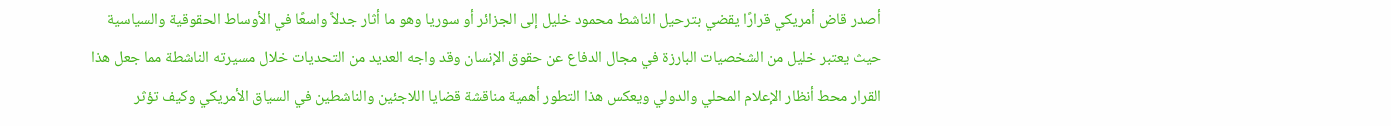أصدر قاض أمريكي قرارًا يقضي بترحيل الناشط محمود خليل إلى الجزائر أو سوريا وهو ما أثار جدلاً واسعًا في الأوساط الحقوقية والسياسية حيث يعتبر خليل من الشخصيات البارزة في مجال الدفاع عن حقوق الإنسان وقد واجه العديد من التحديات خلال مسيرته الناشطة مما جعل هذا القرار محط أنظار الإعلام المحلي والدولي ويعكس هذا التطور أهمية مناقشة قضايا اللاجئين والناشطين في السياق الأمريكي وكيف تؤثر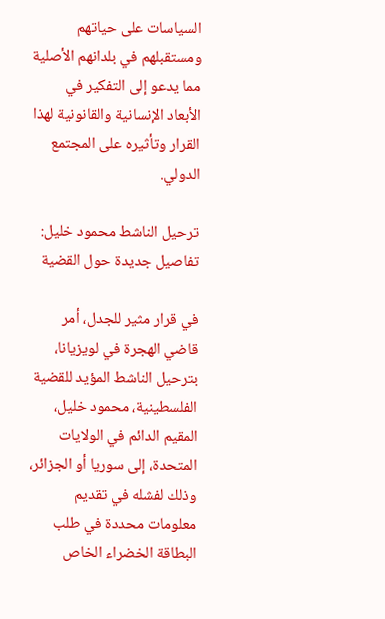السياسات على حياتهم ومستقبلهم في بلدانهم الأصلية مما يدعو إلى التفكير في الأبعاد الإنسانية والقانونية لهذا القرار وتأثيره على المجتمع الدولي.

ترحيل الناشط محمود خليل: تفاصيل جديدة حول القضية

في قرار مثير للجدل، أمر قاضي الهجرة في لويزيانا، بترحيل الناشط المؤيد للقضية الفلسطينية، محمود خليل، المقيم الدائم في الولايات المتحدة، إلى سوريا أو الجزائر، وذلك لفشله في تقديم معلومات محددة في طلب البطاقة الخضراء الخاص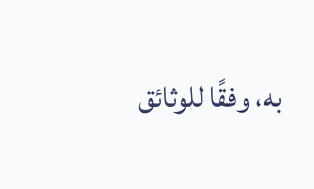به، وفقًا للوثائق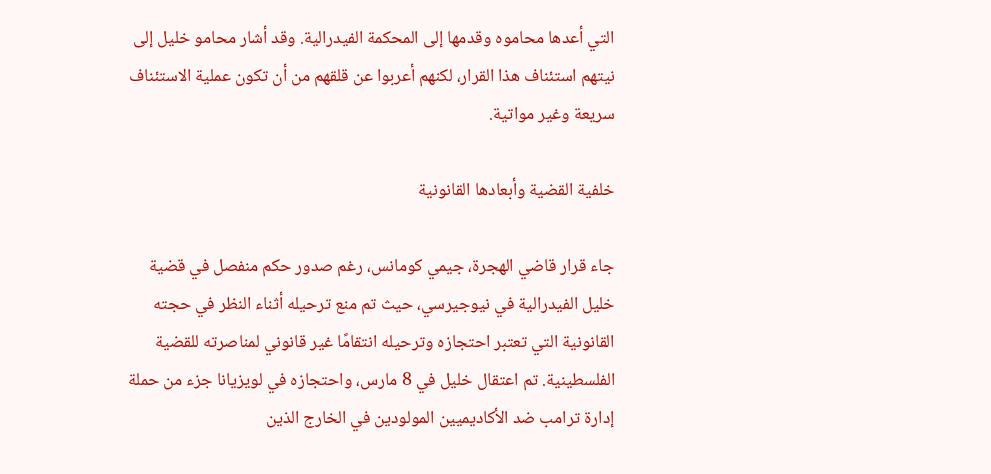التي أعدها محاموه وقدمها إلى المحكمة الفيدرالية. وقد أشار محامو خليل إلى نيتهم استئناف هذا القرار، لكنهم أعربوا عن قلقهم من أن تكون عملية الاستئناف سريعة وغير مواتية.

خلفية القضية وأبعادها القانونية

جاء قرار قاضي الهجرة، جيمي كومانس، رغم صدور حكم منفصل في قضية خليل الفيدرالية في نيوجيرسي، حيث تم منع ترحيله أثناء النظر في حجته القانونية التي تعتبر احتجازه وترحيله انتقامًا غير قانوني لمناصرته للقضية الفلسطينية. تم اعتقال خليل في 8 مارس، واحتجازه في لويزيانا جزء من حملة إدارة ترامب ضد الأكاديميين المولودين في الخارج الذين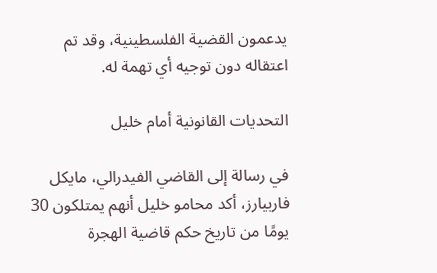يدعمون القضية الفلسطينية، وقد تم اعتقاله دون توجيه أي تهمة له.

التحديات القانونية أمام خليل

في رسالة إلى القاضي الفيدرالي، مايكل فاربيارز، أكد محامو خليل أنهم يمتلكون 30 يومًا من تاريخ حكم قاضية الهجرة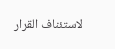لاستئناف القرار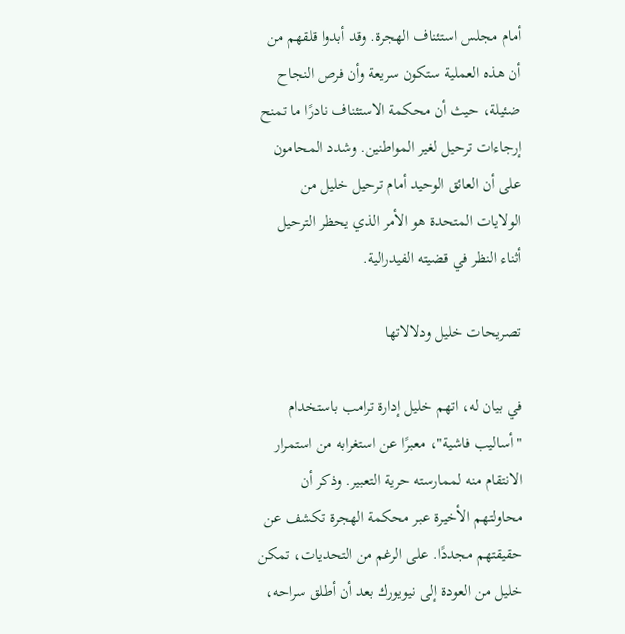أمام مجلس استئناف الهجرة. وقد أبدوا قلقهم من أن هذه العملية ستكون سريعة وأن فرص النجاح ضئيلة، حيث أن محكمة الاستئناف نادرًا ما تمنح إرجاءات ترحيل لغير المواطنين. وشدد المحامون على أن العائق الوحيد أمام ترحيل خليل من الولايات المتحدة هو الأمر الذي يحظر الترحيل أثناء النظر في قضيته الفيدرالية.

تصريحات خليل ودلالاتها

في بيان له، اتهم خليل إدارة ترامب باستخدام "أساليب فاشية"، معبرًا عن استغرابه من استمرار الانتقام منه لممارسته حرية التعبير. وذكر أن محاولتهم الأخيرة عبر محكمة الهجرة تكشف عن حقيقتهم مجددًا. على الرغم من التحديات، تمكن خليل من العودة إلى نيويورك بعد أن أطلق سراحه،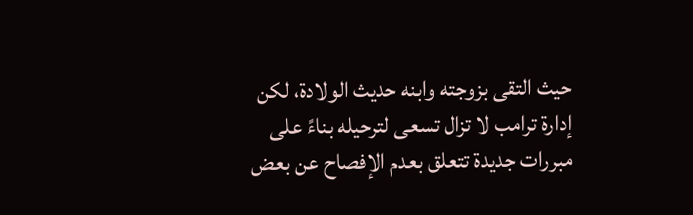حيث التقى بزوجته وابنه حديث الولادة، لكن إدارة ترامب لا تزال تسعى لترحيله بناءً على مبررات جديدة تتعلق بعدم الإفصاح عن بعض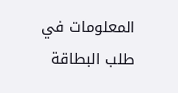المعلومات في طلب البطاقة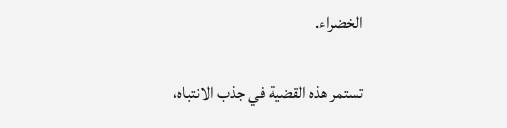الخضراء.

تستمر هذه القضية في جذب الانتباه،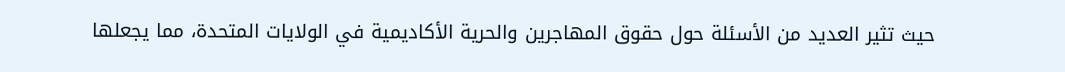حيث تثير العديد من الأسئلة حول حقوق المهاجرين والحرية الأكاديمية في الولايات المتحدة، مما يجعلها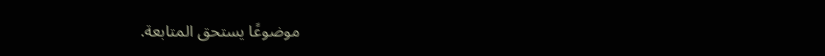موضوعًا يستحق المتابعة.